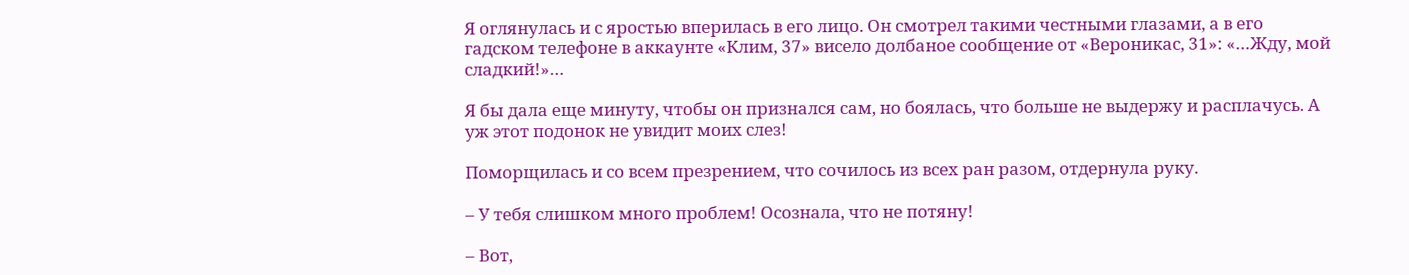Я оглянулась и с яростью вперилась в его лицо. Он смотрел такими честными глазами, а в его гадском телефоне в аккаунте «Клим, 37» висело долбаное сообщение от «Вероникас, 31»: «…Жду, мой сладкий!»…

Я бы дала еще минуту, чтобы он признался сам, но боялась, что больше не выдержу и расплачусь. А уж этот подонок не увидит моих слез!

Поморщилась и со всем презрением, что сочилось из всех ран разом, отдернула руку.

– У тебя слишком много проблем! Осознала, что не потяну!

– Вот,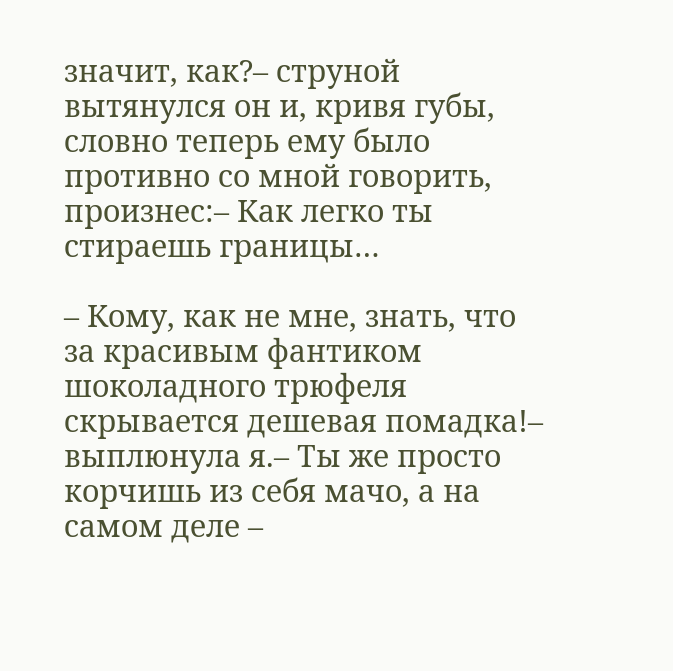значит, как?– струной вытянулся он и, кривя губы, словно теперь ему было противно со мной говорить, произнес:– Как легко ты стираешь границы…

– Кому, как не мне, знать, что за красивым фантиком шоколадного трюфеля скрывается дешевая помадка!– выплюнула я.– Ты же просто корчишь из себя мачо, а на самом деле –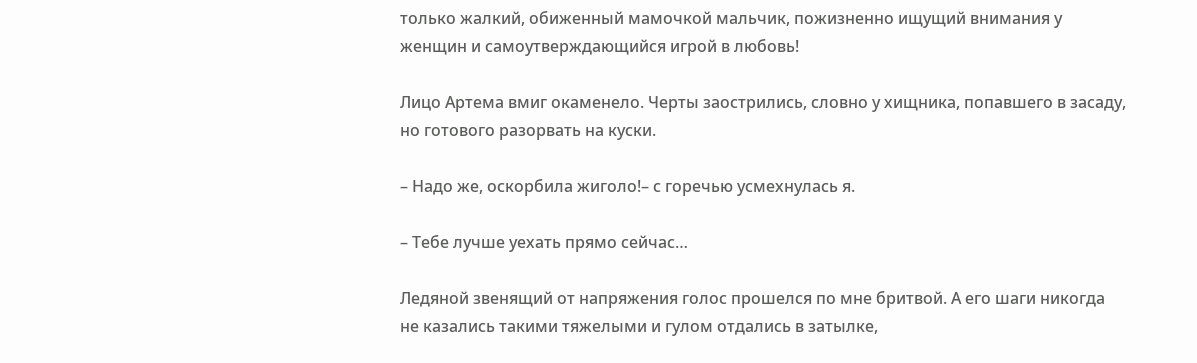только жалкий, обиженный мамочкой мальчик, пожизненно ищущий внимания у женщин и самоутверждающийся игрой в любовь!

Лицо Артема вмиг окаменело. Черты заострились, словно у хищника, попавшего в засаду, но готового разорвать на куски.

– Надо же, оскорбила жиголо!– с горечью усмехнулась я.

– Тебе лучше уехать прямо сейчас…

Ледяной звенящий от напряжения голос прошелся по мне бритвой. А его шаги никогда не казались такими тяжелыми и гулом отдались в затылке,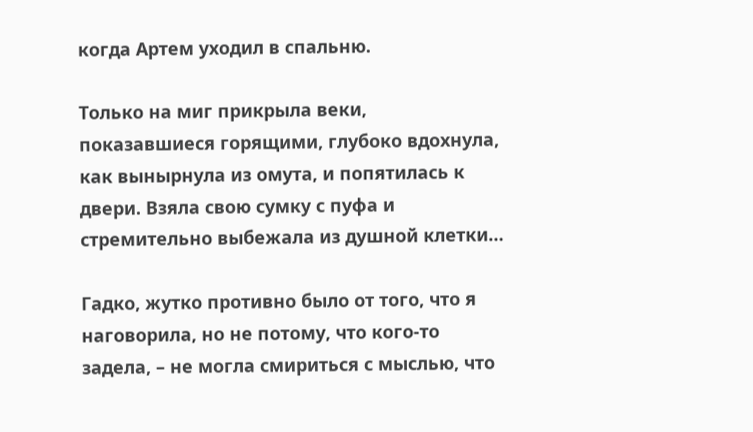когда Артем уходил в спальню.

Только на миг прикрыла веки, показавшиеся горящими, глубоко вдохнула, как вынырнула из омута, и попятилась к двери. Взяла свою сумку с пуфа и стремительно выбежала из душной клетки…

Гадко, жутко противно было от того, что я наговорила, но не потому, что кого-то задела, – не могла смириться с мыслью, что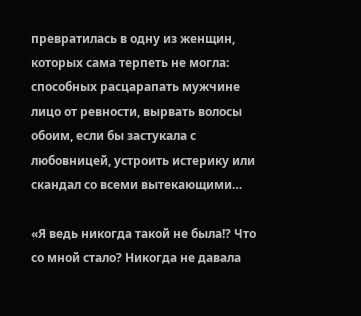превратилась в одну из женщин, которых сама терпеть не могла: способных расцарапать мужчине лицо от ревности, вырвать волосы обоим, если бы застукала с любовницей, устроить истерику или скандал со всеми вытекающими…

«Я ведь никогда такой не была!? Что со мной стало? Никогда не давала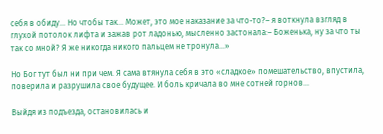себя в обиду… Но чтобы так… Может, это мое наказание за что-то?– я воткнула взгляд в глухой потолок лифта и зажав рот ладонью, мысленно застонала:– Боженька, ну за что ты так со мной? Я же никогда никого пальцем не тронула…»

Но Бог тут был ни при чем. Я сама втянула себя в это «сладкое» помешательство, впустила, поверила и разрушила свое будущее. И боль кричала во мне сотней горнов…

Выйдя из подъезда, остановилась и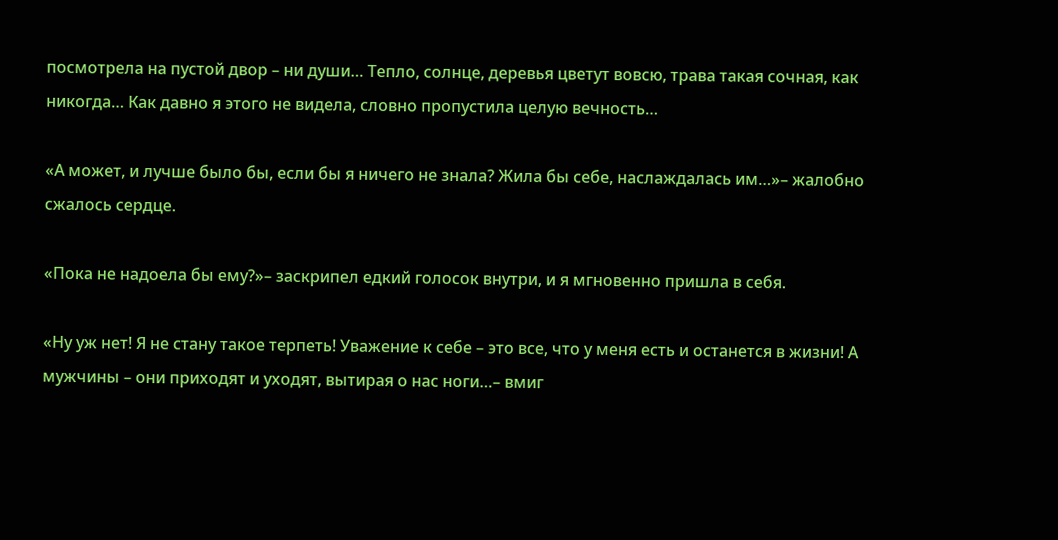посмотрела на пустой двор – ни души… Тепло, солнце, деревья цветут вовсю, трава такая сочная, как никогда… Как давно я этого не видела, словно пропустила целую вечность…

«А может, и лучше было бы, если бы я ничего не знала? Жила бы себе, наслаждалась им…»– жалобно сжалось сердце.

«Пока не надоела бы ему?»– заскрипел едкий голосок внутри, и я мгновенно пришла в себя.

«Ну уж нет! Я не стану такое терпеть! Уважение к себе – это все, что у меня есть и останется в жизни! А мужчины – они приходят и уходят, вытирая о нас ноги…– вмиг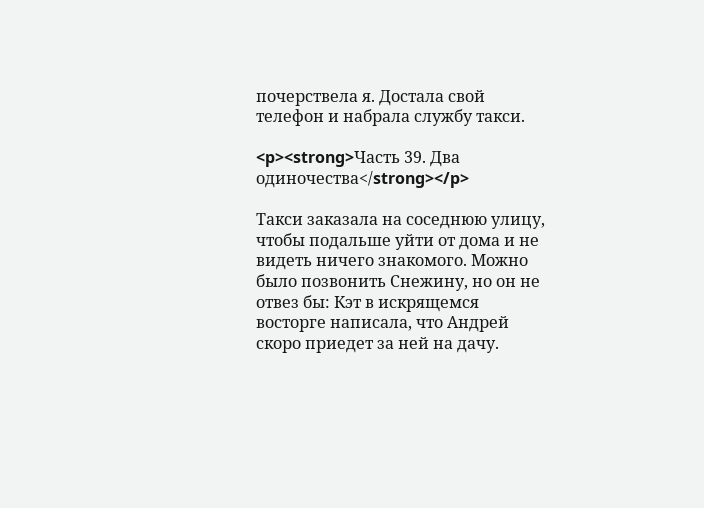почерствела я. Достала свой телефон и набрала службу такси.

<p><strong>Часть 39. Два одиночества</strong></p>

Такси заказала на соседнюю улицу, чтобы подальше уйти от дома и не видеть ничего знакомого. Можно было позвонить Снежину, но он не отвез бы: Кэт в искрящемся восторге написала, что Андрей скоро приедет за ней на дачу.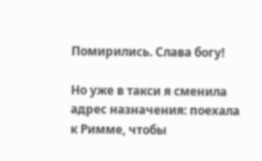Помирились. Слава богу!

Но уже в такси я сменила адрес назначения: поехала к Римме, чтобы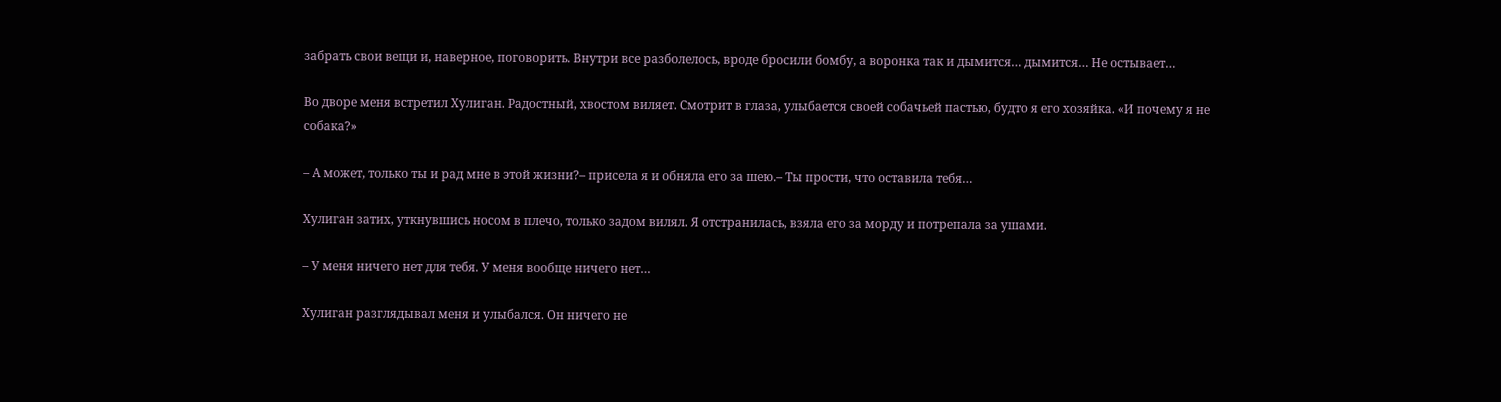забрать свои вещи и, наверное, поговорить. Внутри все разболелось, вроде бросили бомбу, а воронка так и дымится… дымится… Не остывает…

Во дворе меня встретил Хулиган. Радостный, хвостом виляет. Смотрит в глаза, улыбается своей собачьей пастью, будто я его хозяйка. «И почему я не собака?»

– А может, только ты и рад мне в этой жизни?– присела я и обняла его за шею.– Ты прости, что оставила тебя…

Хулиган затих, уткнувшись носом в плечо, только задом вилял. Я отстранилась, взяла его за морду и потрепала за ушами.

– У меня ничего нет для тебя. У меня вообще ничего нет…

Хулиган разглядывал меня и улыбался. Он ничего не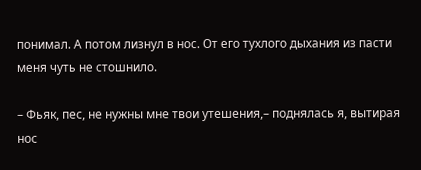понимал. А потом лизнул в нос. От его тухлого дыхания из пасти меня чуть не стошнило.

– Фьяк, пес, не нужны мне твои утешения,– поднялась я, вытирая нос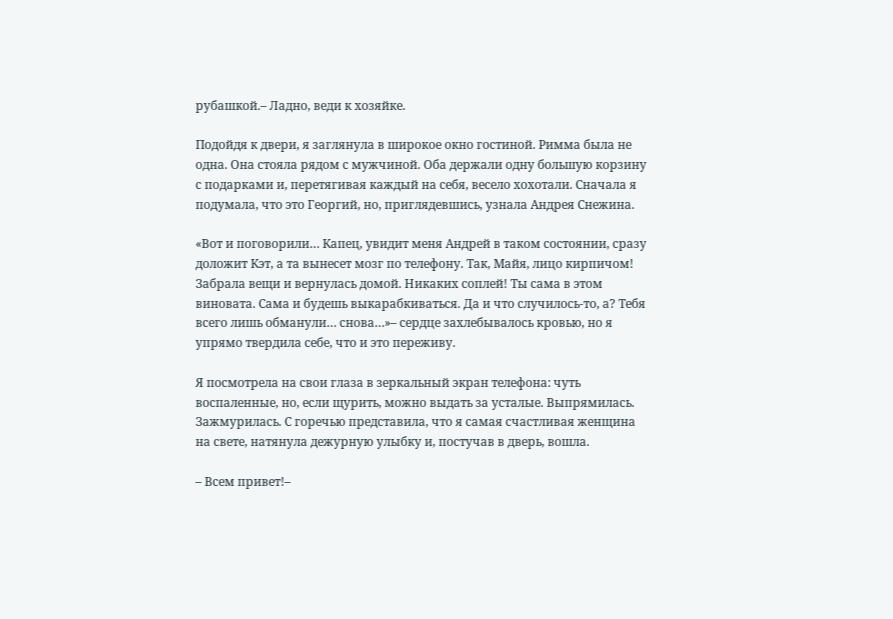рубашкой.– Ладно, веди к хозяйке.

Подойдя к двери, я заглянула в широкое окно гостиной. Римма была не одна. Она стояла рядом с мужчиной. Оба держали одну большую корзину с подарками и, перетягивая каждый на себя, весело хохотали. Сначала я подумала, что это Георгий, но, приглядевшись, узнала Андрея Снежина.

«Вот и поговорили… Капец, увидит меня Андрей в таком состоянии, сразу доложит Кэт, а та вынесет мозг по телефону. Так, Майя, лицо кирпичом! Забрала вещи и вернулась домой. Никаких соплей! Ты сама в этом виновата. Сама и будешь выкарабкиваться. Да и что случилось-то, а? Тебя всего лишь обманули… снова…»– сердце захлебывалось кровью, но я упрямо твердила себе, что и это переживу.

Я посмотрела на свои глаза в зеркальный экран телефона: чуть воспаленные, но, если щурить, можно выдать за усталые. Выпрямилась. Зажмурилась. С горечью представила, что я самая счастливая женщина на свете, натянула дежурную улыбку и, постучав в дверь, вошла.

– Всем привет!–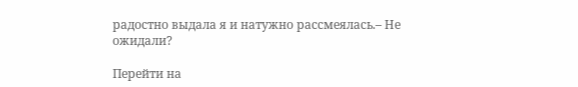радостно выдала я и натужно рассмеялась.– Не ожидали?

Перейти на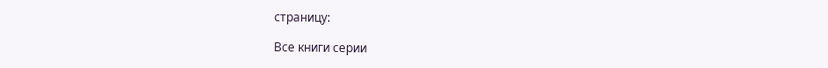страницу:

Все книги серии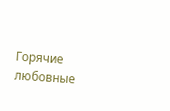Горячие любовные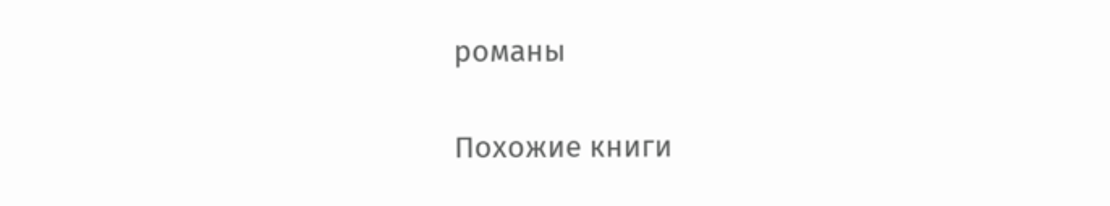романы

Похожие книги